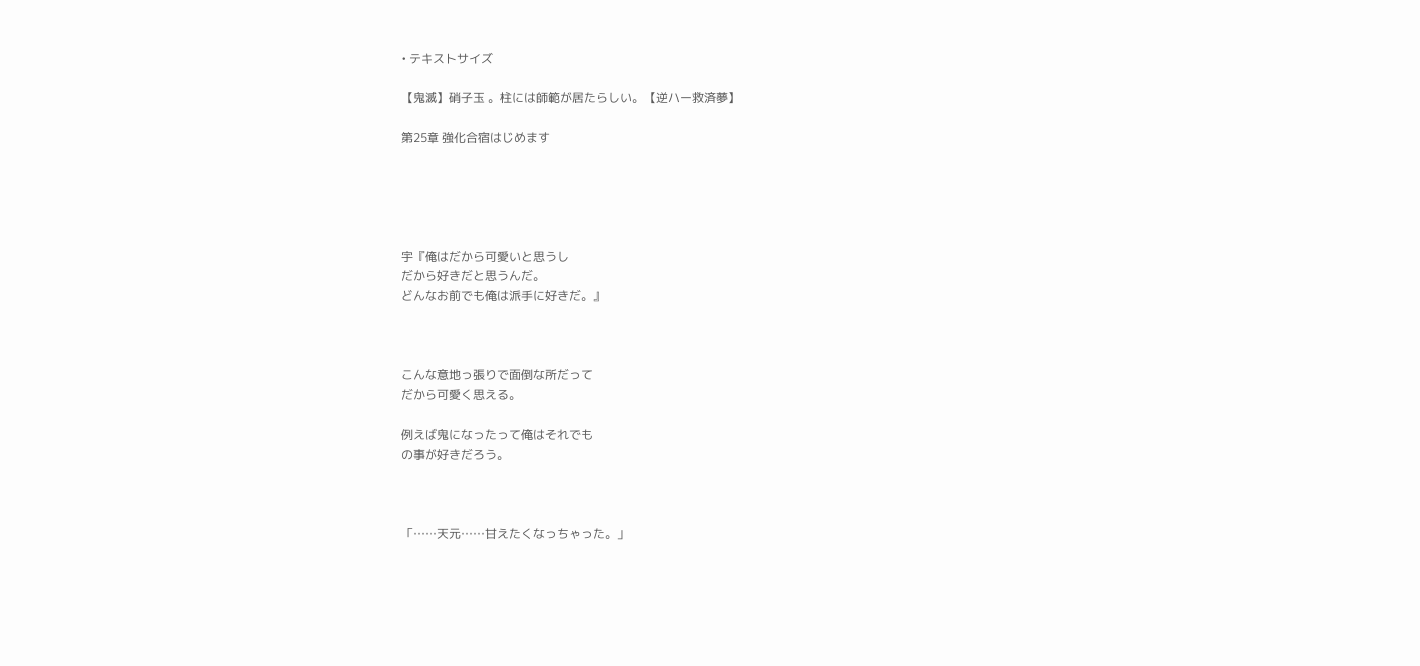• テキストサイズ

【鬼滅】硝子玉 。柱には師範が居たらしい。【逆ハー救済夢】

第25章 強化合宿はじめます





宇『俺はだから可愛いと思うし
だから好きだと思うんだ。
どんなお前でも俺は派手に好きだ。』



こんな意地っ張りで面倒な所だって
だから可愛く思える。

例えば鬼になったって俺はそれでも
の事が好きだろう。



「……天元……甘えたくなっちゃった。」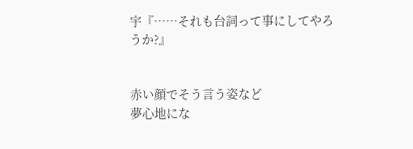宇『……それも台詞って事にしてやろうか?』


赤い顔でそう言う姿など
夢心地にな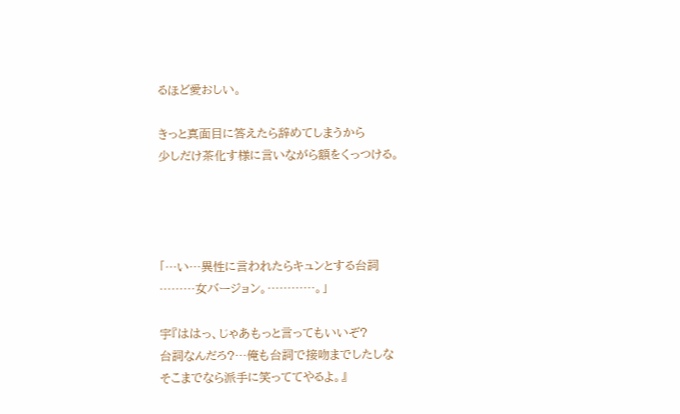るほど愛おしい。

きっと真面目に答えたら辞めてしまうから
少しだけ茶化す様に言いながら額をくっつける。




「…い…異性に言われたらキュンとする台詞
………女バージョン。…………。」

宇『ははっ、じゃあもっと言ってもいいぞ?
台詞なんだろ?…俺も台詞で接吻までしたしな
そこまでなら派手に笑っててやるよ。』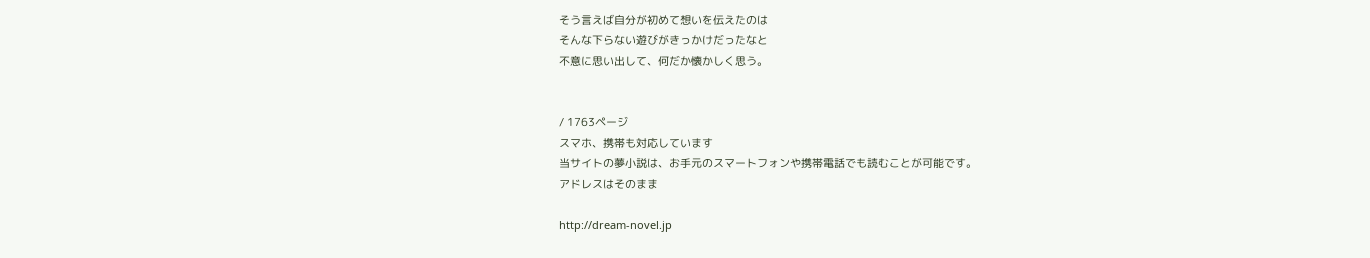そう言えば自分が初めて想いを伝えたのは
そんな下らない遊びがきっかけだったなと
不意に思い出して、何だか懐かしく思う。


/ 1763ページ
スマホ、携帯も対応しています
当サイトの夢小説は、お手元のスマートフォンや携帯電話でも読むことが可能です。
アドレスはそのまま

http://dream-novel.jp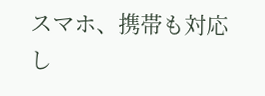スマホ、携帯も対応し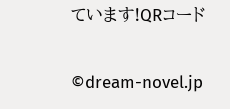ています!QRコード

©dream-novel.jp